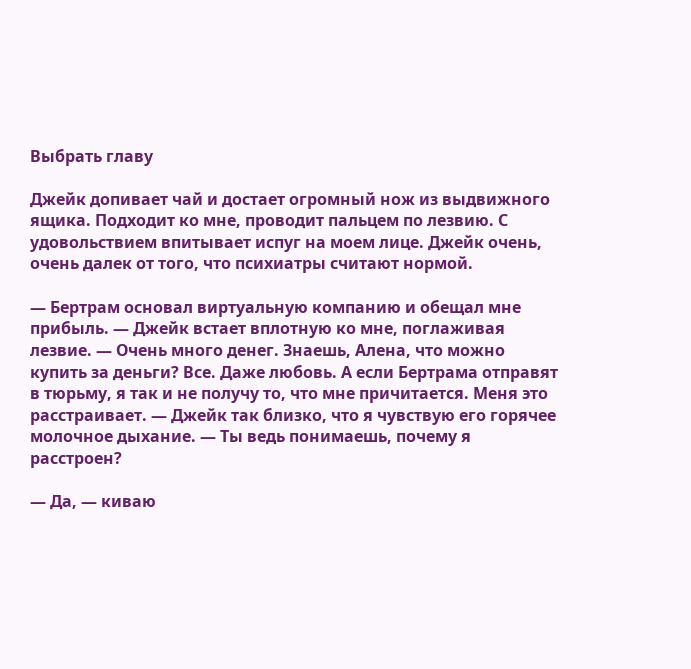Выбрать главу

Джейк допивает чай и достает огромный нож из выдвижного ящика. Подходит ко мне, проводит пальцем по лезвию. С удовольствием впитывает испуг на моем лице. Джейк очень, очень далек от того, что психиатры считают нормой.

— Бертрам основал виртуальную компанию и обещал мне прибыль. — Джейк встает вплотную ко мне, поглаживая лезвие. — Очень много денег. Знаешь, Алена, что можно купить за деньги? Все. Даже любовь. А если Бертрама отправят в тюрьму, я так и не получу то, что мне причитается. Меня это расстраивает. — Джейк так близко, что я чувствую его горячее молочное дыхание. — Ты ведь понимаешь, почему я расстроен?

— Да, — киваю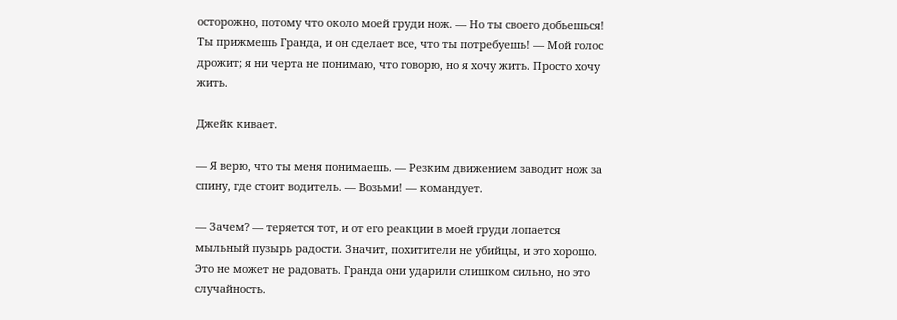осторожно, потому что около моей груди нож. — Но ты своего добьешься! Ты прижмешь Гранда, и он сделает все, что ты потребуешь! — Мой голос дрожит; я ни черта не понимаю, что говорю, но я хочу жить. Просто хочу жить.

Джейк кивает.

— Я верю, что ты меня понимаешь. — Резким движением заводит нож за спину, где стоит водитель. — Возьми! — командует.

— Зачем? — теряется тот, и от его реакции в моей груди лопается мыльный пузырь радости. Значит, похитители не убийцы, и это хорошо. Это не может не радовать. Гранда они ударили слишком сильно, но это случайность.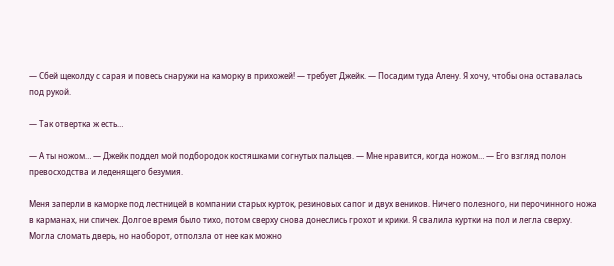— Сбей щеколду с сарая и повесь снаружи на каморку в прихожей! — требует Джейк. — Посадим туда Алену. Я хочу, чтобы она оставалась под рукой.

— Так отвертка ж есть…

— А ты ножом… — Джейк поддел мой подбородок костяшками согнутых пальцев. — Мне нравится, когда ножом… — Его взгляд полон превосходства и леденящего безумия.

Меня заперли в каморке под лестницей в компании старых курток, резиновых сапог и двух веников. Ничего полезного, ни перочинного ножа в карманах, ни спичек. Долгое время было тихо, потом сверху снова донеслись грохот и крики. Я свалила куртки на пол и легла сверху. Могла сломать дверь, но наоборот, отползла от нее как можно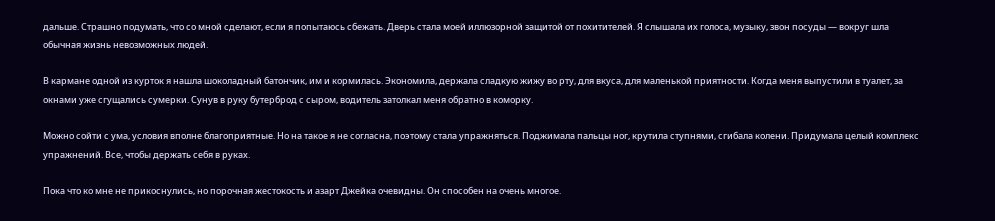дальше. Страшно подумать, что со мной сделают, если я попытаюсь сбежать. Дверь стала моей иллюзорной защитой от похитителей. Я слышала их голоса, музыку, звон посуды — вокруг шла обычная жизнь невозможных людей.

В кармане одной из курток я нашла шоколадный батончик, им и кормилась. Экономила, держала сладкую жижу во рту, для вкуса, для маленькой приятности. Когда меня выпустили в туалет, за окнами уже сгущались сумерки. Сунув в руку бутерброд с сыром, водитель затолкал меня обратно в коморку.

Можно сойти с ума, условия вполне благоприятные. Но на такое я не согласна, поэтому стала упражняться. Поджимала пальцы ног, крутила ступнями, сгибала колени. Придумала целый комплекс упражнений. Все, чтобы держать себя в руках.

Пока что ко мне не прикоснулись, но порочная жестокость и азарт Джейка очевидны. Он способен на очень многое.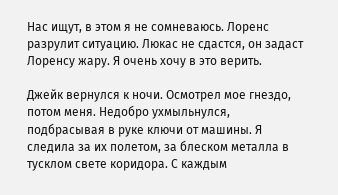Нас ищут, в этом я не сомневаюсь. Лоренс разрулит ситуацию. Люкас не сдастся, он задаст Лоренсу жару. Я очень хочу в это верить.

Джейк вернулся к ночи. Осмотрел мое гнездо, потом меня. Недобро ухмыльнулся, подбрасывая в руке ключи от машины. Я следила за их полетом, за блеском металла в тусклом свете коридора. С каждым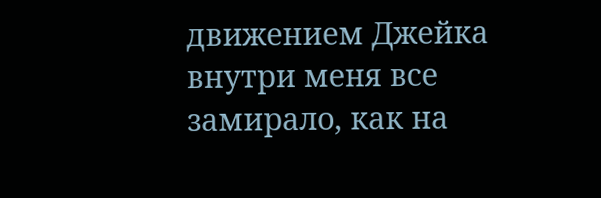движением Джейка внутри меня все замирало, как на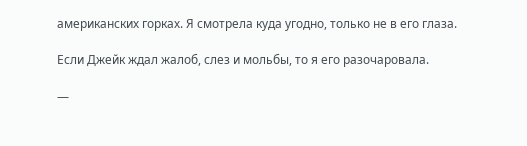американских горках. Я смотрела куда угодно, только не в его глаза.

Если Джейк ждал жалоб, слез и мольбы, то я его разочаровала.

—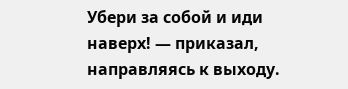Убери за собой и иди наверх! — приказал, направляясь к выходу.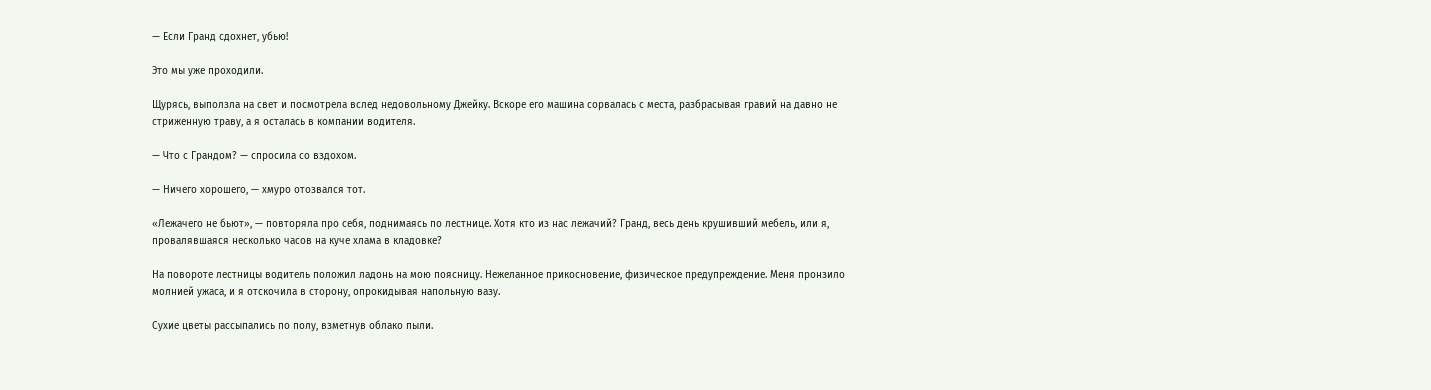— Если Гранд сдохнет, убью!

Это мы уже проходили.

Щурясь, выползла на свет и посмотрела вслед недовольному Джейку. Вскоре его машина сорвалась с места, разбрасывая гравий на давно не стриженную траву, а я осталась в компании водителя.

— Что с Грандом? — спросила со вздохом.

— Ничего хорошего, — хмуро отозвался тот.

«Лежачего не бьют», — повторяла про себя, поднимаясь по лестнице. Хотя кто из нас лежачий? Гранд, весь день крушивший мебель, или я, провалявшаяся несколько часов на куче хлама в кладовке?

На повороте лестницы водитель положил ладонь на мою поясницу. Нежеланное прикосновение, физическое предупреждение. Меня пронзило молнией ужаса, и я отскочила в сторону, опрокидывая напольную вазу.

Сухие цветы рассыпались по полу, взметнув облако пыли.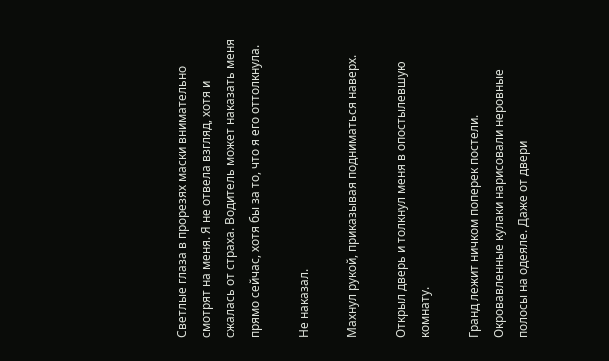Светлые глаза в прорезях маски внимательно смотрят на меня. Я не отвела взгляд, хотя и сжалась от страха. Водитель может наказать меня прямо сейчас, хотя бы за то, что я его оттолкнула.

Не наказал.

Махнул рукой, приказывая подниматься наверх.

Открыл дверь и толкнул меня в опостылевшую комнату.

Гранд лежит ничком поперек постели. Окровавленные кулаки нарисовали неровные полосы на одеяле. Даже от двери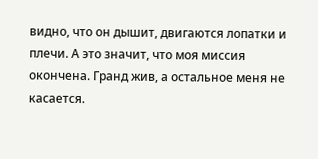видно, что он дышит, двигаются лопатки и плечи. А это значит, что моя миссия окончена. Гранд жив, а остальное меня не касается.